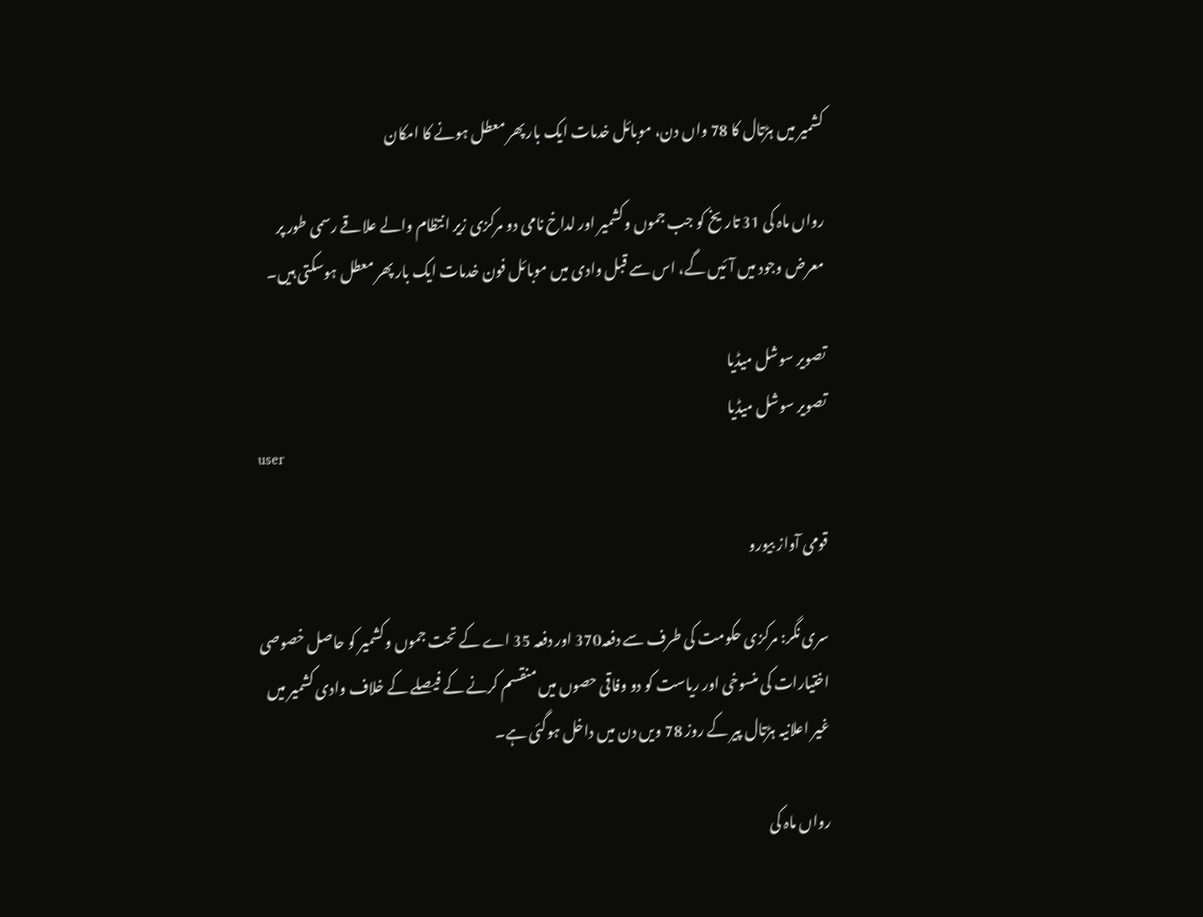کشمیر میں ہڑتال کا 78 واں دن، موبائل خدمات ایک بار پھر معطل ہونے کا امکان

رواں ماہ کی 31 تاریخ کو جب جموں وکشمیر اور لداخ نامی دو مرکزی زیر انتظام والے علاقے رسمی طور پر معرض وجود میں آئیں گے، اس سے قبل وادی میں موبائل فون خدمات ایک بار پھر معطل ہوسکتی ہیں۔

تصویر سوشل میڈیا
تصویر سوشل میڈیا
user

قومی آواز بیورو

سری نگر: مرکزی حکومت کی طرف سے دفعہ370 اور دفعہ 35 اے کے تحت جموں وکشمیر کو حاصل خصوصی اختیارات کی منسوخی اور ریاست کو دو وفاقی حصوں میں منقسم کرنے کے فیصلے کے خلاف وادی کشمیر میں غیر اعلانیہ ہڑتال پیر کے روز 78 ویں دن میں داخل ہوگئی ہے۔

رواں ماہ کی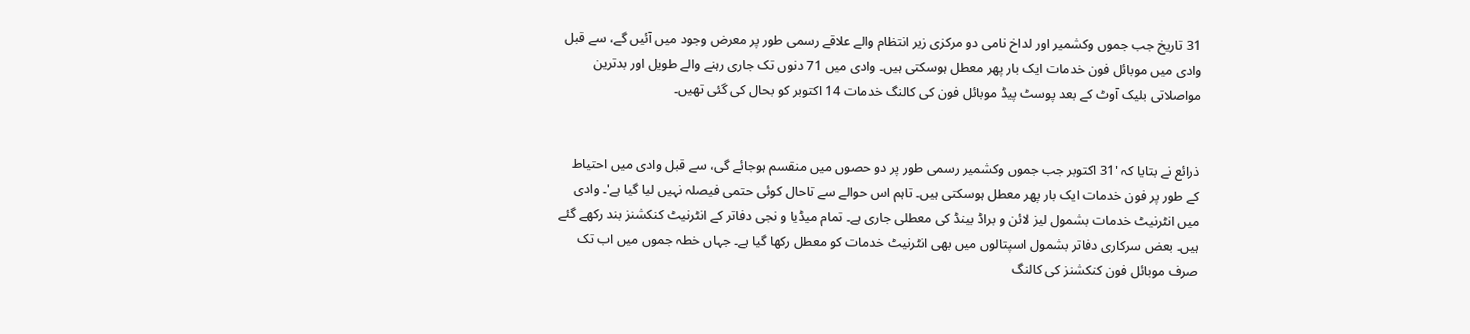31 تاریخ جب جموں وکشمیر اور لداخ نامی دو مرکزی زیر انتظام والے علاقے رسمی طور پر معرض وجود میں آئیں گے، سے قبل وادی میں موبائل فون خدمات ایک بار پھر معطل ہوسکتی ہیں۔ وادی میں 71 دنوں تک جاری رہنے والے طویل اور بدترین مواصلاتی بلیک آوٹ کے بعد پوسٹ پیڈ موبائل فون کی کالنگ خدمات 14 اکتوبر کو بحال کی گئی تھیں۔


ذرائع نے بتایا کہ '31 اکتوبر جب جموں وکشمیر رسمی طور پر دو حصوں میں منقسم ہوجائے گی، سے قبل وادی میں احتیاط کے طور پر فون خدمات ایک بار پھر معطل ہوسکتی ہیں۔ تاہم اس حوالے سے تاحال کوئی حتمی فیصلہ نہیں لیا گیا ہے'۔ وادی میں انٹرنیٹ خدمات بشمول لیز لائن و براڈ بینڈ کی معطلی جاری ہے۔ تمام میڈیا و نجی دفاتر کے انٹرنیٹ کنکشنز بند رکھے گئے ہیں۔ بعض سرکاری دفاتر بشمول اسپتالوں میں بھی انٹرنیٹ خدمات کو معطل رکھا گیا ہے۔ جہاں خطہ جموں میں اب تک صرف موبائل فون کنکشنز کی کالنگ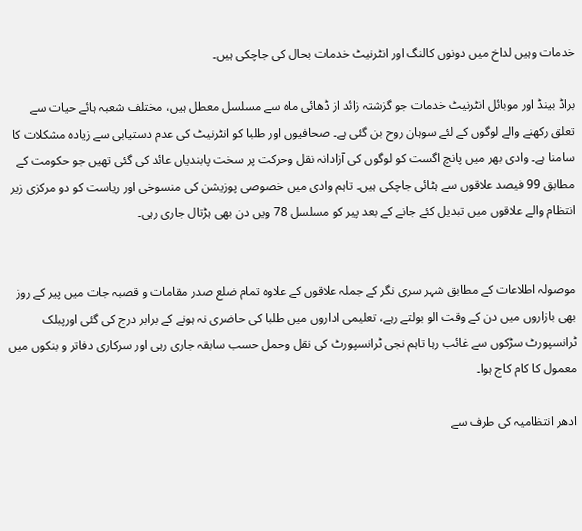خدمات وہیں لداخ میں دونوں کالنگ اور انٹرنیٹ خدمات بحال کی جاچکی ہیں۔

براڈ بینڈ اور موبائل انٹرنیٹ خدمات جو گزشتہ زائد از ڈھائی ماہ سے مسلسل معطل ہیں، مختلف شعبہ ہائے حیات سے تعلق رکھنے والے لوگوں کے لئے سوہان روح بن گئی ہے۔ صحافیوں اور طلبا کو انٹرنیٹ کی عدم دستیابی سے زیادہ مشکلات کا سامنا ہے۔ وادی بھر میں پانچ اگست کو لوگوں کی آزادانہ نقل وحرکت پر سخت پابندیاں عائد کی گئی تھیں جو حکومت کے مطابق 99 فیصد علاقوں سے ہٹائی جاچکی ہیں۔ تاہم وادی میں خصوصی پوزیشن کی منسوخی اور ریاست کو دو مرکزی زیر انتظام والے علاقوں میں تبدیل کئے جانے کے بعد پیر کو مسلسل 78 ویں دن بھی ہڑتال جاری رہی۔


موصولہ اطلاعات کے مطابق شہر سری نگر کے جملہ علاقوں کے علاوہ تمام ضلع صدر مقامات و قصبہ جات میں پیر کے روز بھی بازاروں میں دن کے وقت الو بولتے رہے، تعلیمی اداروں میں طلبا کی حاضری نہ ہونے کے برابر درج کی گئی اورپبلک ٹرانسپورٹ سڑکوں سے غائب رہا تاہم نجی ٹرانسپورٹ کی نقل وحمل حسب سابقہ جاری رہی اور سرکاری دفاتر و بنکوں میں معمول کا کام کاج ہوا۔

ادھر انتظامیہ کی طرف سے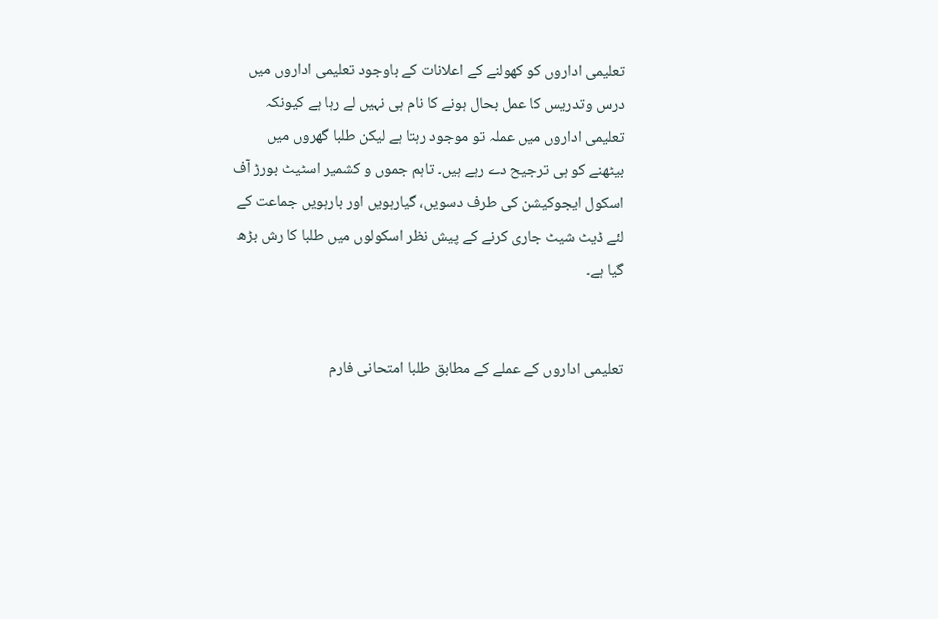تعلیمی اداروں کو کھولنے کے اعلانات کے باوجود تعلیمی اداروں میں درس وتدریس کا عمل بحال ہونے کا نام ہی نہیں لے رہا ہے کیونکہ تعلیمی اداروں میں عملہ تو موجود رہتا ہے لیکن طلبا گھروں میں بیٹھنے کو ہی ترجیح دے رہے ہیں۔ تاہم جموں و کشمیر اسٹیٹ بورڑ آف اسکول ایجوکیشن کی طرف دسویں، گیارہویں اور بارہویں جماعت کے لئے ڈیٹ شیٹ جاری کرنے کے پیش نظر اسکولوں میں طلبا کا رش بڑھ گیا ہے۔


تعلیمی اداروں کے عملے کے مطابق طلبا امتحانی فارم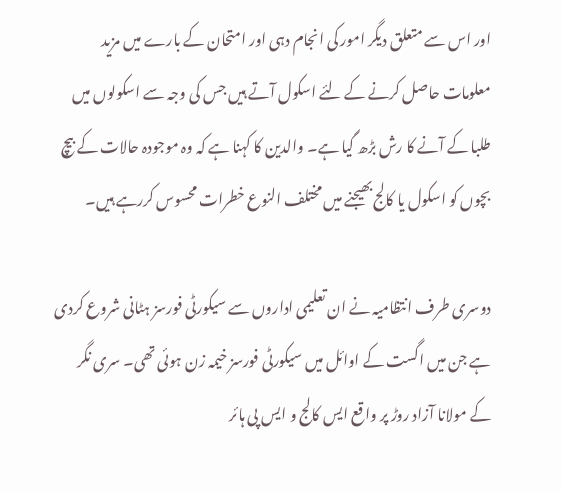اور اس سے متعلق دیگر امور کی انجام دہی اور امتحان کے بارے میں مزید معلومات حاصل کرنے کے لئے اسکول آتے ہیں جس کی وجہ سے اسکولوں میں طلبا کے آنے کا رش بڑھ گیا ہے۔ والدین کا کہنا ہے کہ وہ موجودہ حالات کے بیچ بچوں کو اسکول یا کالج بھیجنے میں مختلف النوع خطرات محسوس کررہے ہیں۔

دوسری طرف انتظامیہ نے ان تعلیمی اداروں سے سیکورٹی فورسز ہٹانی شروع کردی ہے جن میں اگست کے اوائل میں سیکورٹی فورسز خیمہ زن ہوئی تھی۔ سری نگر کے مولانا آزاد روڑ پر واقع ایس کالج و ایس پی ہائر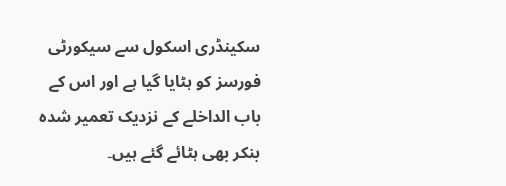سکینڈری اسکول سے سیکورٹی فورسز کو ہٹایا گیا ہے اور اس کے باب الداخلے کے نزدیک تعمیر شدہ بنکر بھی ہٹائے گئے ہیں۔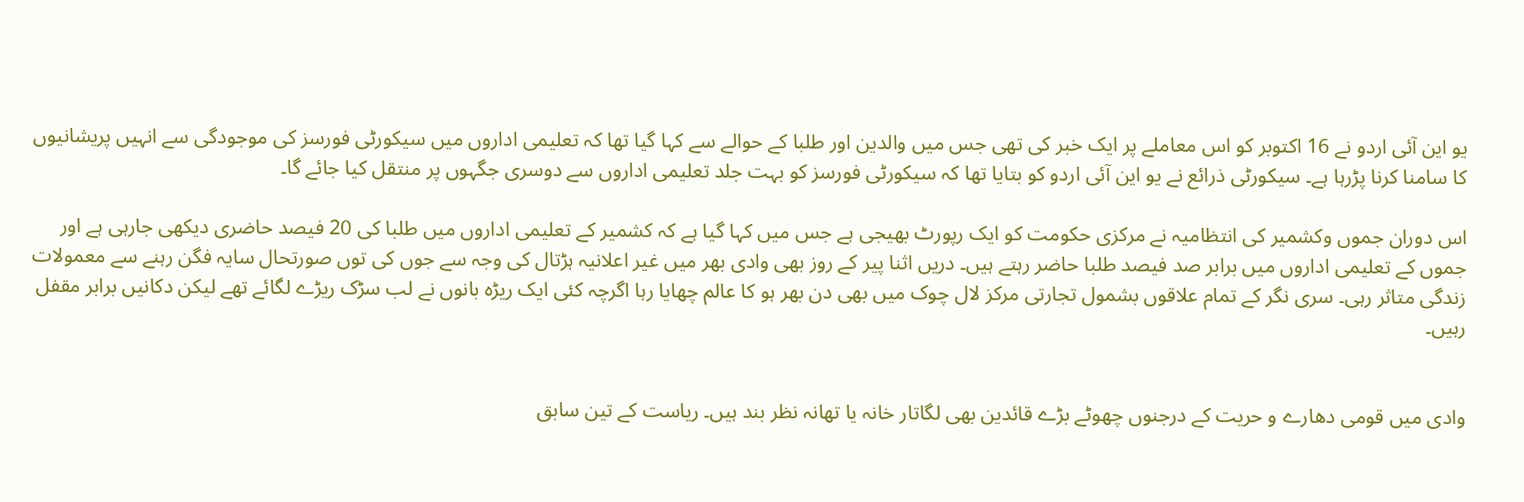یو این آئی اردو نے 16 اکتوبر کو اس معاملے پر ایک خبر کی تھی جس میں والدین اور طلبا کے حوالے سے کہا گیا تھا کہ تعلیمی اداروں میں سیکورٹی فورسز کی موجودگی سے انہیں پریشانیوں کا سامنا کرنا پڑرہا ہے۔ سیکورٹی ذرائع نے یو این آئی اردو کو بتایا تھا کہ سیکورٹی فورسز کو بہت جلد تعلیمی اداروں سے دوسری جگہوں پر منتقل کیا جائے گا۔

اس دوران جموں وکشمیر کی انتظامیہ نے مرکزی حکومت کو ایک رپورٹ بھیجی ہے جس میں کہا گیا ہے کہ کشمیر کے تعلیمی اداروں میں طلبا کی 20 فیصد حاضری دیکھی جارہی ہے اور جموں کے تعلیمی اداروں میں برابر صد فیصد طلبا حاضر رہتے ہیں۔ دریں اثنا پیر کے روز بھی وادی بھر میں غیر اعلانیہ ہڑتال کی وجہ سے جوں کی توں صورتحال سایہ فگن رہنے سے معمولات زندگی متاثر رہی۔ سری نگر کے تمام علاقوں بشمول تجارتی مرکز لال چوک میں بھی دن بھر ہو کا عالم چھایا رہا اگرچہ کئی ایک ریڑہ بانوں نے لب سڑک ریڑے لگائے تھے لیکن دکانیں برابر مقفل رہیں۔


وادی میں قومی دھارے و حریت کے درجنوں چھوٹے بڑے قائدین بھی لگاتار خانہ یا تھانہ نظر بند ہیں۔ ریاست کے تین سابق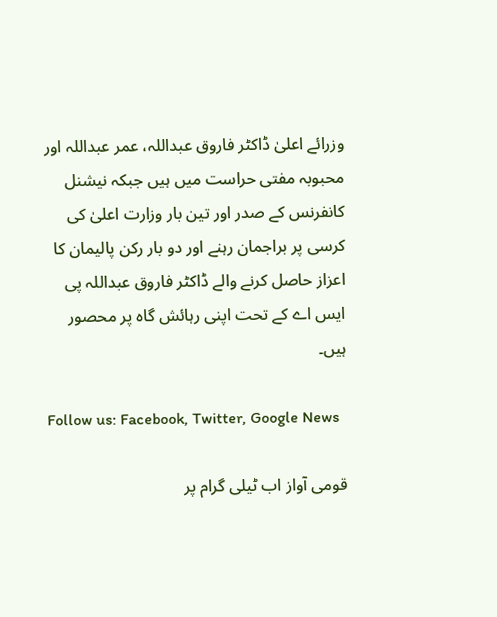وزرائے اعلیٰ ڈاکٹر فاروق عبداللہ، عمر عبداللہ اور محبوبہ مفتی حراست میں ہیں جبکہ نیشنل کانفرنس کے صدر اور تین بار وزارت اعلیٰ کی کرسی پر براجمان رہنے اور دو بار رکن پالیمان کا اعزاز حاصل کرنے والے ڈاکٹر فاروق عبداللہ پی ایس اے کے تحت اپنی رہائش گاہ پر محصور ہیں۔

Follow us: Facebook, Twitter, Google News

قومی آواز اب ٹیلی گرام پر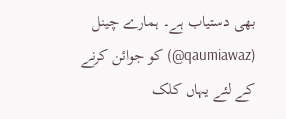بھی دستیاب ہے۔ ہمارے چینل (qaumiawaz@) کو جوائن کرنے کے لئے یہاں کلک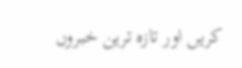کریں اور تازہ ترین خبروں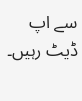سے اپ ڈیٹ رہیں۔